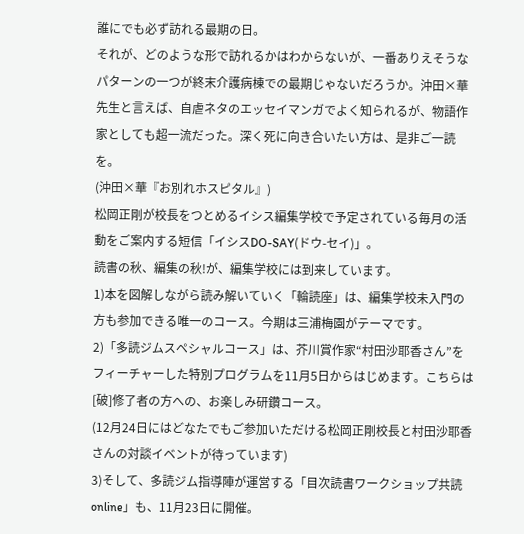誰にでも必ず訪れる最期の日。
それが、どのような形で訪れるかはわからないが、一番ありえそうなパターンの一つが終末介護病棟での最期じゃないだろうか。沖田×華先生と言えば、自虐ネタのエッセイマンガでよく知られるが、物語作家としても超一流だった。深く死に向き合いたい方は、是非ご一読を。
(沖田×華『お別れホスピタル』)
松岡正剛が校長をつとめるイシス編集学校で予定されている毎月の活動をご案内する短信「イシスDO-SAY(ドウ-セイ)」。
読書の秋、編集の秋!が、編集学校には到来しています。
1)本を図解しながら読み解いていく「輪読座」は、編集学校未入門の方も参加できる唯一のコース。今期は三浦梅園がテーマです。
2)「多読ジムスペシャルコース」は、芥川賞作家“村田沙耶香さん”をフィーチャーした特別プログラムを11月5日からはじめます。こちらは[破]修了者の方への、お楽しみ研鑽コース。
(12月24日にはどなたでもご参加いただける松岡正剛校長と村田沙耶香さんの対談イベントが待っています)
3)そして、多読ジム指導陣が運営する「目次読書ワークショップ共読online」も、11月23日に開催。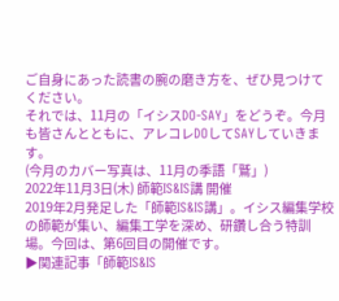ご自身にあった読書の腕の磨き方を、ぜひ見つけてください。
それでは、11月の「イシスDO-SAY」をどうぞ。今月も皆さんとともに、アレコレDOしてSAYしていきます。
(今月のカバー写真は、11月の季語「鷲」)
2022年11月3日(木) 師範IS&IS講 開催
2019年2月発足した「師範IS&IS講」。イシス編集学校の師範が集い、編集工学を深め、研鑽し合う特訓場。今回は、第6回目の開催です。
▶関連記事「師範IS&IS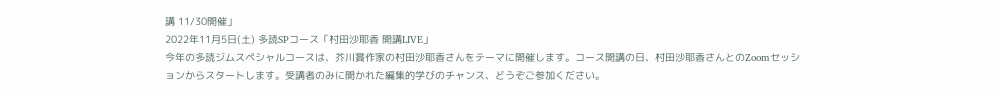講 11/30開催」
2022年11月5日(土) 多読SPコース「村田沙耶香 開講LIVE」
今年の多読ジムスペシャルコースは、芥川賞作家の村田沙耶香さんをテーマに開催します。コース開講の日、村田沙耶香さんとのZoomセッションからスタートします。受講者のみに開かれた編集的学びのチャンス、どうぞご参加ください。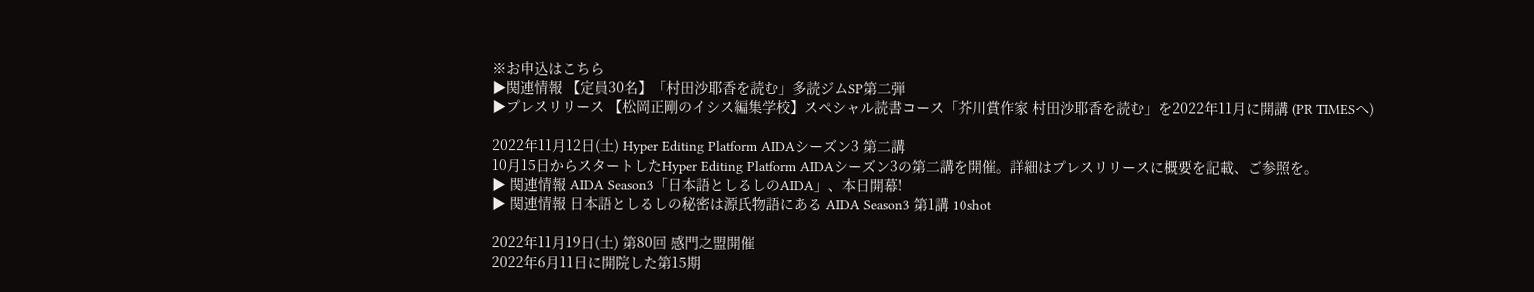※お申込はこちら
▶関連情報 【定員30名】「村田沙耶香を読む」多読ジムSP第二弾
▶プレスリリース 【松岡正剛のイシス編集学校】スペシャル読書コース「芥川賞作家 村田沙耶香を読む」を2022年11月に開講 (PR TIMESへ)

2022年11月12日(土) Hyper Editing Platform AIDAシーズン3 第二講
10月15日からスタートしたHyper Editing Platform AIDAシーズン3の第二講を開催。詳細はプレスリリースに概要を記載、ご参照を。
▶ 関連情報 AIDA Season3「日本語としるしのAIDA」、本日開幕!
▶ 関連情報 日本語としるしの秘密は源氏物語にある AIDA Season3 第1講 10shot

2022年11月19日(土) 第80回 感門之盟開催
2022年6月11日に開院した第15期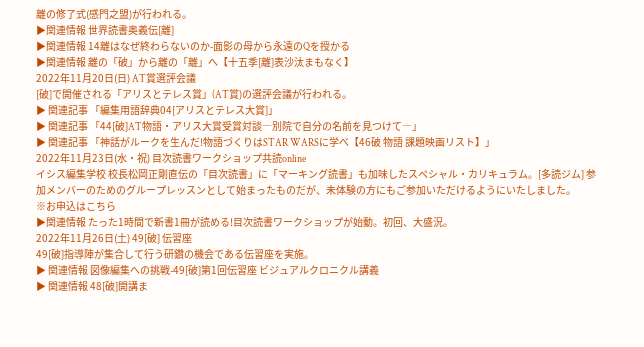離の修了式(感門之盟)が行われる。
▶関連情報 世界読書奥義伝[離]
▶関連情報 14離はなぜ終わらないのか-面影の母から永遠のQを授かる
▶関連情報 離の「破」から離の「離」へ【十五季[離]表沙汰まもなく】
2022年11月20日(日) AT賞選評会議
[破]で開催される「アリスとテレス賞」(AT賞)の選評会議が行われる。
▶ 関連記事 「編集用語辞典04[アリスとテレス大賞]」
▶ 関連記事 「44[破]AT物語・アリス大賞受賞対談―別院で自分の名前を見つけて―」
▶ 関連記事 「神話がルークを生んだ!物語づくりはSTAR WARSに学べ【46破 物語 課題映画リスト】」
2022年11月23日(水・祝) 目次読書ワークショップ共読online
イシス編集学校 校長松岡正剛直伝の「目次読書」に「マーキング読書」も加味したスペシャル・カリキュラム。[多読ジム] 参加メンバーのためのグループレッスンとして始まったものだが、未体験の方にもご参加いただけるようにいたしました。
※お申込はこちら
▶関連情報 たった1時間で新書1冊が読める!目次読書ワークショップが始動。初回、大盛況。
2022年11月26日(土) 49[破] 伝習座
49[破]指導陣が集合して行う研鑽の機会である伝習座を実施。
▶ 関連情報 図像編集への挑戦-49[破]第1回伝習座 ビジュアルクロニクル講義
▶ 関連情報 48[破]開講ま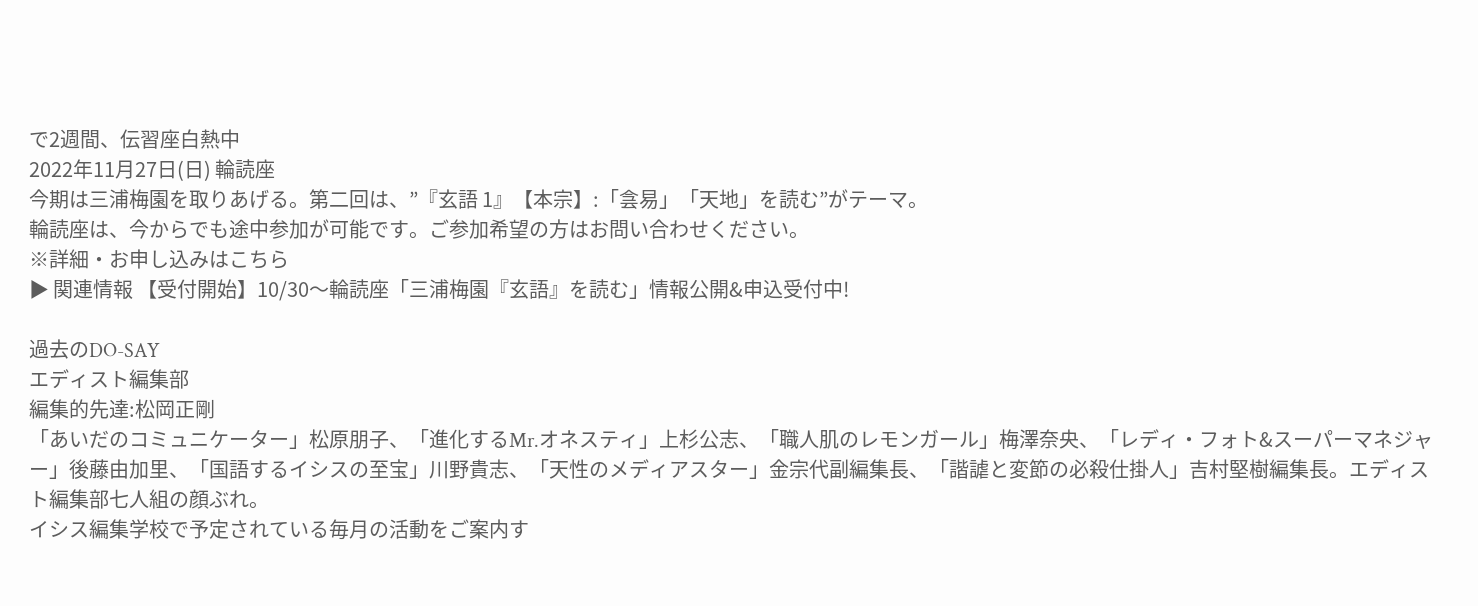で2週間、伝習座白熱中
2022年11月27日(日) 輪読座
今期は三浦梅園を取りあげる。第二回は、”『玄語 1』【本宗】:「侌易」「天地」を読む”がテーマ。
輪読座は、今からでも途中参加が可能です。ご参加希望の方はお問い合わせください。
※詳細・お申し込みはこちら
▶ 関連情報 【受付開始】10/30〜輪読座「三浦梅園『玄語』を読む」情報公開&申込受付中!

過去のDO-SAY
エディスト編集部
編集的先達:松岡正剛
「あいだのコミュニケーター」松原朋子、「進化するMr.オネスティ」上杉公志、「職人肌のレモンガール」梅澤奈央、「レディ・フォト&スーパーマネジャー」後藤由加里、「国語するイシスの至宝」川野貴志、「天性のメディアスター」金宗代副編集長、「諧謔と変節の必殺仕掛人」吉村堅樹編集長。エディスト編集部七人組の顔ぶれ。
イシス編集学校で予定されている毎月の活動をご案内す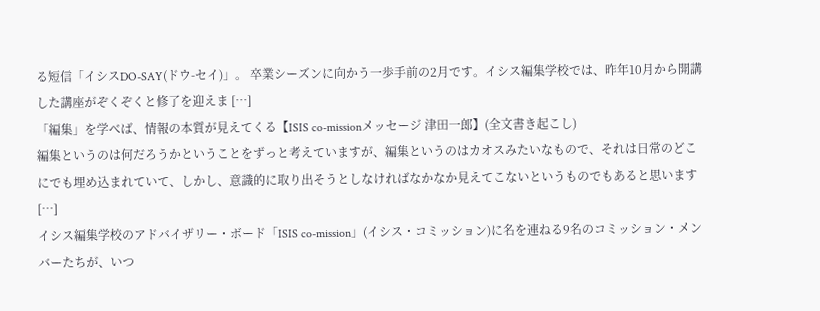る短信「イシスDO-SAY(ドウ-セイ)」。 卒業シーズンに向かう一歩手前の2月です。イシス編集学校では、昨年10月から開講した講座がぞくぞくと修了を迎えま […]
「編集」を学べば、情報の本質が見えてくる【ISIS co-missionメッセージ 津田一郎】(全文書き起こし)
編集というのは何だろうかということをずっと考えていますが、編集というのはカオスみたいなもので、それは日常のどこにでも埋め込まれていて、しかし、意識的に取り出そうとしなければなかなか見えてこないというものでもあると思います […]
イシス編集学校のアドバイザリー・ボード「ISIS co-mission」(イシス・コミッション)に名を連ねる9名のコミッション・メンバーたちが、いつ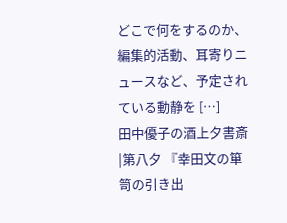どこで何をするのか、編集的活動、耳寄りニュースなど、予定されている動静を […]
田中優子の酒上夕書斎|第八夕 『幸田文の箪笥の引き出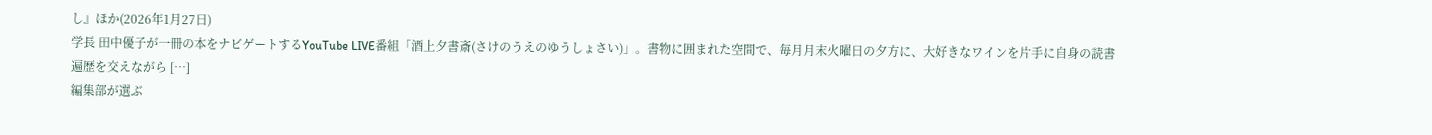し』ほか(2026年1月27日)
学長 田中優子が一冊の本をナビゲートするYouTube LIVE番組「酒上夕書斎(さけのうえのゆうしょさい)」。書物に囲まれた空間で、毎月月末火曜日の夕方に、大好きなワインを片手に自身の読書遍歴を交えながら […]
編集部が選ぶ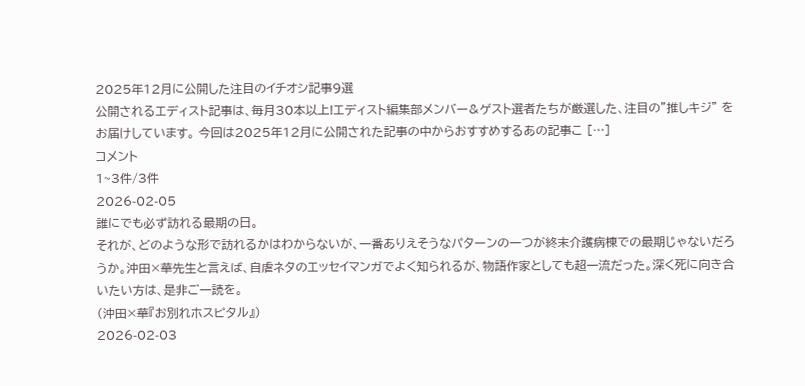2025年12月に公開した注目のイチオシ記事9選
公開されるエディスト記事は、毎月30本以上!エディスト編集部メンバー&ゲスト選者たちが厳選した、注目の”推しキジ” をお届けしています。 今回は2025年12月に公開された記事の中からおすすめするあの記事こ […]
コメント
1~3件/3件
2026-02-05
誰にでも必ず訪れる最期の日。
それが、どのような形で訪れるかはわからないが、一番ありえそうなパターンの一つが終末介護病棟での最期じゃないだろうか。沖田×華先生と言えば、自虐ネタのエッセイマンガでよく知られるが、物語作家としても超一流だった。深く死に向き合いたい方は、是非ご一読を。
(沖田×華『お別れホスピタル』)
2026-02-03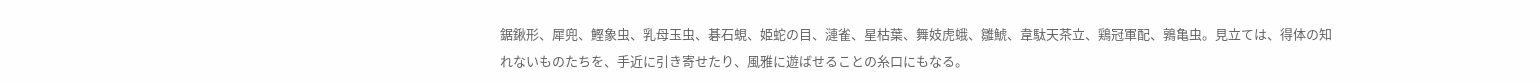鋸鍬形、犀兜、鰹象虫、乳母玉虫、碁石蜆、姫蛇の目、漣雀、星枯葉、舞妓虎蛾、雛鯱、韋駄天茶立、鶏冠軍配、鶉亀虫。見立ては、得体の知れないものたちを、手近に引き寄せたり、風雅に遊ばせることの糸口にもなる。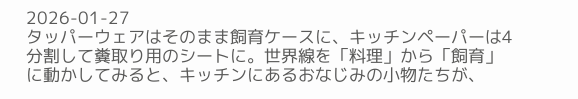2026-01-27
タッパーウェアはそのまま飼育ケースに、キッチンペーパーは4分割して糞取り用のシートに。世界線を「料理」から「飼育」に動かしてみると、キッチンにあるおなじみの小物たちが、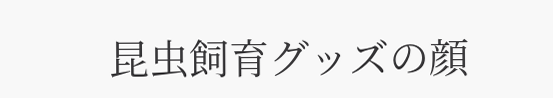昆虫飼育グッズの顔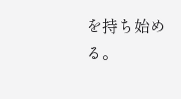を持ち始める。